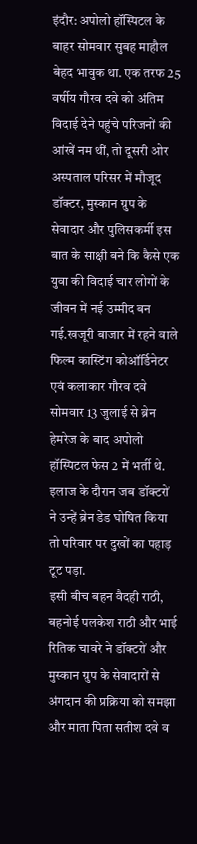इंदौर: अपोलो हॉस्पिटल के बाहर सोमवार सुबह माहौल बेहद भावुक था. एक तरफ 25 वर्षीय गौरव दवे को अंतिम विदाई देने पहुंचे परिजनों की आंखें नम थीं, तो दूसरी ओर अस्पताल परिसर में मौजूद डॉक्टर, मुस्कान ग्रुप के सेवादार और पुलिसकर्मी इस बात के साक्षी बने कि कैसे एक युवा की विदाई चार लोगों के जीवन में नई उम्मीद बन गई.खजूरी बाजार में रहने वाले फिल्म कास्टिंग कोऑर्डिनेटर एवं कलाकार गौरव दवे सोमवार 13 जुलाई से ब्रेन हेमरेज के बाद अपोलो हॉस्पिटल फेस 2 में भर्ती थे. इलाज के दौरान जब डॉक्टरों ने उन्हें ब्रेन डेड घोषित किया तो परिवार पर दुखों का पहाड़ टूट पड़ा.
इसी बीच बहन वैदही राठी, बहनोई पलकेश राठी और भाई रितिक चावरे ने डॉक्टरों और मुस्कान ग्रुप के सेवादारों से अंगदान की प्रक्रिया को समझा और माता पिता सतीश दवे व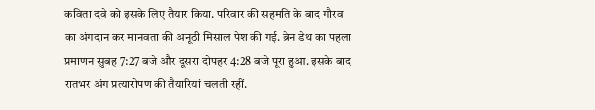कविता दवे को इसके लिए तैयार किया. परिवार की सहमति के बाद गौरव का अंगदान कर मानवता की अनूठी मिसाल पेश की गई. ब्रेन डेथ का पहला प्रमाणन सुबह 7:27 बजे और दूसरा दोपहर 4:28 बजे पूरा हुआ. इसके बाद रातभर अंग प्रत्यारोपण की तैयारियां चलती रहीं.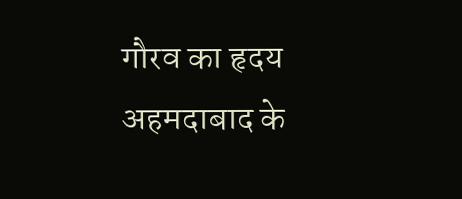गौरव का हृदय अहमदाबाद के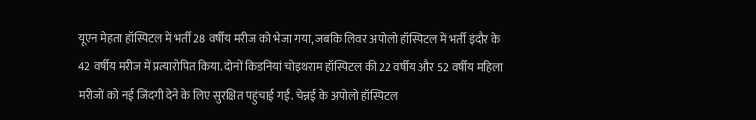यूएन मेहता हॉस्पिटल में भर्ती 28 वर्षीय मरीज को भेजा गया, जबकि लिवर अपोलो हॉस्पिटल में भर्ती इंदौर के 42 वर्षीय मरीज में प्रत्यारोपित किया. दोनों किडनियां चोइथराम हॉस्पिटल की 22 वर्षीय और 52 वर्षीय महिला मरीजों को नई जिंदगी देने के लिए सुरक्षित पहुंचाई गईं. चेन्नई के अपोलो हॉस्पिटल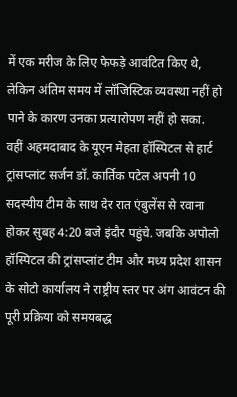में एक मरीज के लिए फेफड़े आवंटित किए थे, लेकिन अंतिम समय में लॉजिस्टिक व्यवस्था नहीं हो पाने के कारण उनका प्रत्यारोपण नहीं हो सका.
वहीं अहमदाबाद के यूएन मेहता हॉस्पिटल से हार्ट ट्रांसप्लांट सर्जन डॉ. कार्तिक पटेल अपनी 10 सदस्यीय टीम के साथ देर रात एंबुलेंस से रवाना होकर सुबह 4:20 बजे इंदौर पहुंचे. जबकि अपोलो हॉस्पिटल की ट्रांसप्लांट टीम और मध्य प्रदेश शासन के सोटो कार्यालय ने राष्ट्रीय स्तर पर अंग आवंटन की पूरी प्रक्रिया को समयबद्ध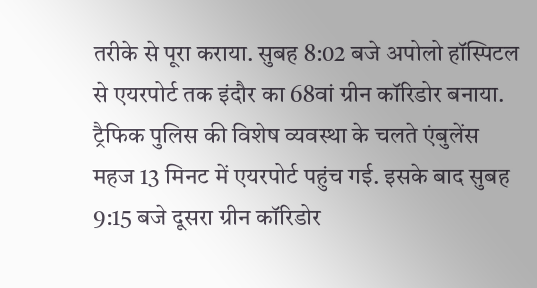तरीके से पूरा कराया. सुबह 8:02 बजे अपोलो हॉस्पिटल से एयरपोर्ट तक इंदौर का 68वां ग्रीन कॉरिडोर बनाया. ट्रैफिक पुलिस की विशेष व्यवस्था के चलते एंबुलेंस महज 13 मिनट में एयरपोर्ट पहुंच गई. इसके बाद सुबह 9:15 बजे दूसरा ग्रीन कॉरिडोर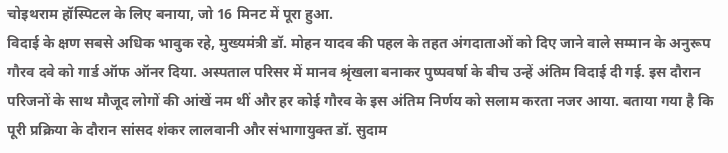चोइथराम हॉस्पिटल के लिए बनाया, जो 16 मिनट में पूरा हुआ.
विदाई के क्षण सबसे अधिक भावुक रहे, मुख्यमंत्री डॉ. मोहन यादव की पहल के तहत अंगदाताओं को दिए जाने वाले सम्मान के अनुरूप गौरव दवे को गार्ड ऑफ ऑनर दिया. अस्पताल परिसर में मानव श्रृंखला बनाकर पुष्पवर्षा के बीच उन्हें अंतिम विदाई दी गई. इस दौरान परिजनों के साथ मौजूद लोगों की आंखें नम थीं और हर कोई गौरव के इस अंतिम निर्णय को सलाम करता नजर आया. बताया गया है कि पूरी प्रक्रिया के दौरान सांसद शंकर लालवानी और संभागायुक्त डॉ. सुदाम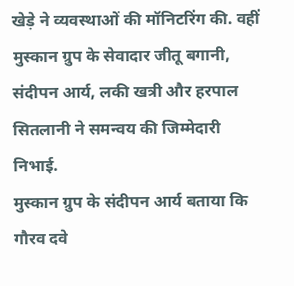खेड़े ने व्यवस्थाओं की मॉनिटरिंग की. वहीं मुस्कान ग्रुप के सेवादार जीतू बगानी, संदीपन आर्य, लकी खत्री और हरपाल सितलानी ने समन्वय की जिम्मेदारी निभाई.
मुस्कान ग्रुप के संदीपन आर्य बताया कि गौरव दवे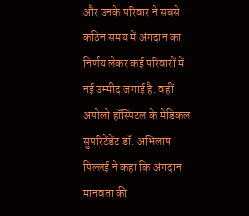और उनके परिवार ने सबसे कठिन समय में अंगदान का निर्णय लेकर कई परिवारों में नई उम्मीद जगाई है. वहीं अपोलो हॉस्पिटल के मेडिकल सुपरिटेंडेंट डॉ. अभिलाष पिल्लई ने कहा कि अंगदान मानवता की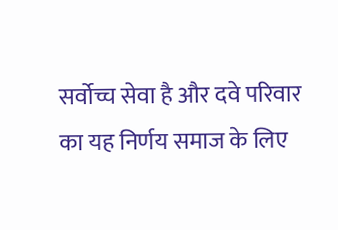सर्वोच्च सेवा है और दवे परिवार का यह निर्णय समाज के लिए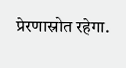प्रेरणास्रोत रहेगा.